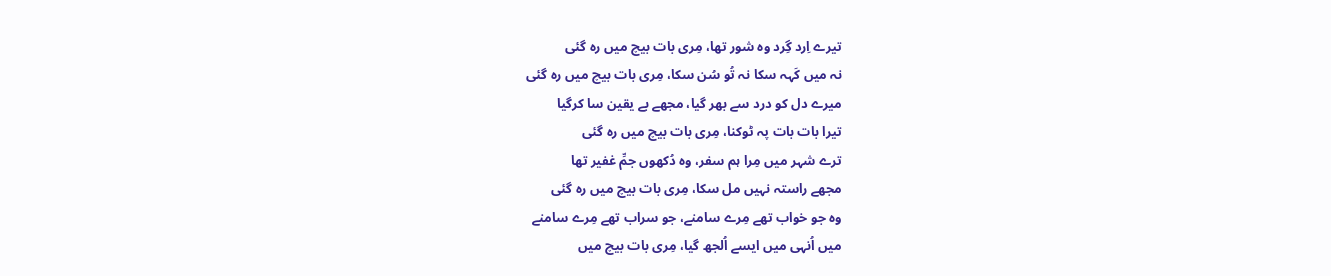تیرے اِرد گِرد وہ شور تھا، مِری بات بیچ میں رہ گئی
نہ میں کَہہ سکا نہ تُو سُن سکا، مِری بات بیچ میں رہ گئی
میرے دل کو درد سے بھر گیا، مجھے بے یقین سا کرگیا
تیرا بات بات پہ ٹوکنا، مِری بات بیچ میں رہ گئی
ترے شہر میں مِرا ہم سفر، وہ دُکھوں جمِّ غفیر تھا
مجھے راستہ نہیں مل سکا، مِری بات بیچ میں رہ گئی
وہ جو خواب تھے مِرے سامنے، جو سراب تھے مِرے سامنے
میں اُنہی میں ایسے اُلجھ گیا، مِری بات بیچ میں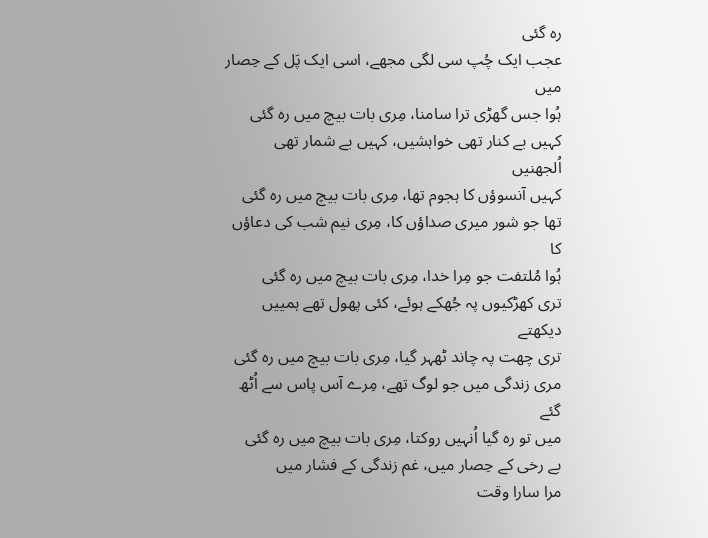رہ گئی
عجب ایک چُپ سی لگی مجھے، اسی ایک پَل کے حِصار میں
ہُوا جس گھڑی ترا سامنا، مِری بات بیچ میں رہ گئی
کہیں بے کنار تھی خواہشیں، کہیں بے شمار تھی اُلجھنیں
کہیں آنسوؤں کا ہجوم تھا، مِری بات بیچ میں رہ گئی
تھا جو شور میری صداؤں کا، مِری نیم شب کی دعاؤں کا
ہُوا مُلتفت جو مِرا خدا، مِری بات بیچ میں رہ گئی
تری کھڑکیوں پہ جُھکے ہوئے، کئی پھول تھے ہمییں دیکھتے
تری چھت پہ چاند ٹھہر گیا، مِری بات بیچ میں رہ گئی
مری زندگی میں جو لوگ تھے، مِرے آس پاس سے اُٹھ گئے
میں تو رہ گیا اُنہیں روکتا، مِری بات بیچ میں رہ گئی
بے رخی کے حِصار میں، غم زندگی کے فشار میں
مرا سارا وقت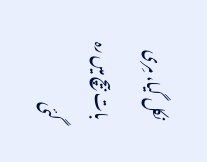نکل گیا، مِری بات بیچ میں رہ گئی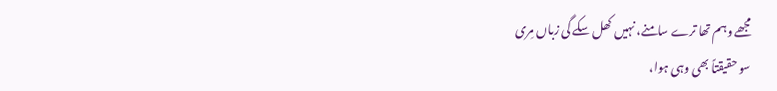مجھے وہم تھا ترے سامنے، نہیں کھل سکے گی زباں مِری
سو حقیقتاً بھی وہی ہوا،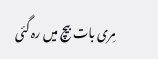مِری بات بیچ میں رہ گئی